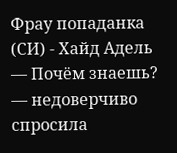Фрау попаданка (СИ) - Хайд Адель
— Почём знаешь? — недоверчиво спросила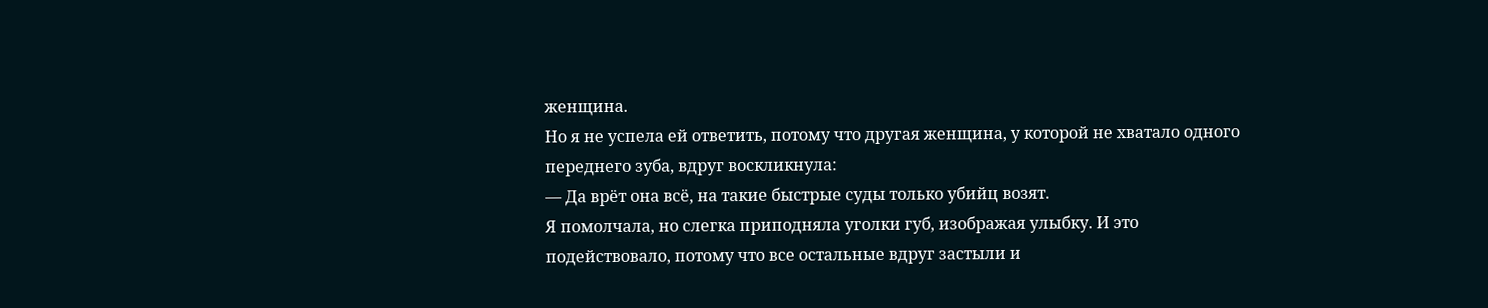женщина.
Но я не успела ей ответить, потому что другая женщина, у которой не хватало одного переднего зуба, вдруг воскликнула:
— Да врёт она всё, на такие быстрые суды только убийц возят.
Я помолчала, но слегка приподняла уголки губ, изображая улыбку. И это подействовало, потому что все остальные вдруг застыли и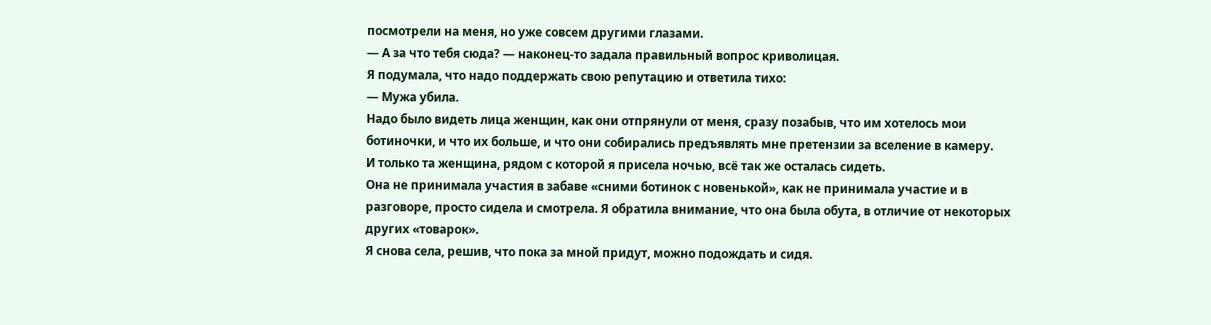посмотрели на меня, но уже совсем другими глазами.
— А за что тебя сюда? — наконец-то задала правильный вопрос криволицая.
Я подумала, что надо поддержать свою репутацию и ответила тихо:
— Мужа убила.
Надо было видеть лица женщин, как они отпрянули от меня, сразу позабыв, что им хотелось мои ботиночки, и что их больше, и что они собирались предъявлять мне претензии за вселение в камеру.
И только та женщина, рядом с которой я присела ночью, всё так же осталась сидеть.
Она не принимала участия в забаве «сними ботинок с новенькой», как не принимала участие и в разговоре, просто сидела и смотрела. Я обратила внимание, что она была обута, в отличие от некоторых других «товарок».
Я снова села, решив, что пока за мной придут, можно подождать и сидя.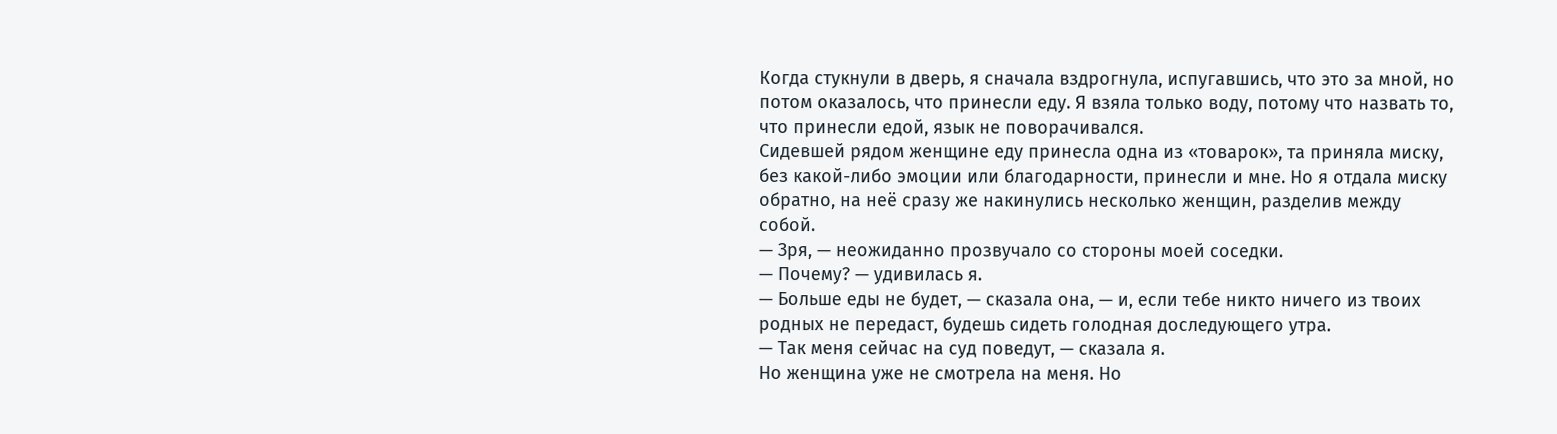Когда стукнули в дверь, я сначала вздрогнула, испугавшись, что это за мной, но потом оказалось, что принесли еду. Я взяла только воду, потому что назвать то, что принесли едой, язык не поворачивался.
Сидевшей рядом женщине еду принесла одна из «товарок», та приняла миску, без какой-либо эмоции или благодарности, принесли и мне. Но я отдала миску обратно, на неё сразу же накинулись несколько женщин, разделив между собой.
— Зря, — неожиданно прозвучало со стороны моей соседки.
— Почему? — удивилась я.
— Больше еды не будет, — сказала она, — и, если тебе никто ничего из твоих родных не передаст, будешь сидеть голодная доследующего утра.
— Так меня сейчас на суд поведут, — сказала я.
Но женщина уже не смотрела на меня. Но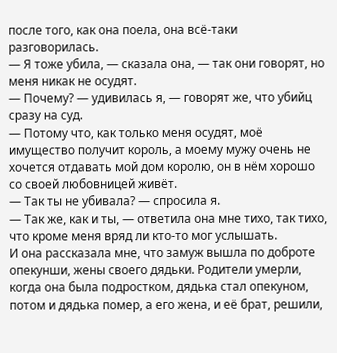после того, как она поела, она всё-таки разговорилась.
— Я тоже убила, — сказала она, — так они говорят, но меня никак не осудят.
— Почему? — удивилась я, — говорят же, что убийц сразу на суд.
— Потому что, как только меня осудят, моё имущество получит король, а моему мужу очень не хочется отдавать мой дом королю, он в нём хорошо со своей любовницей живёт.
— Так ты не убивала? — спросила я.
— Так же, как и ты, — ответила она мне тихо, так тихо, что кроме меня вряд ли кто-то мог услышать.
И она рассказала мне, что замуж вышла по доброте опекунши, жены своего дядьки. Родители умерли, когда она была подростком, дядька стал опекуном, потом и дядька помер, а его жена, и её брат, решили,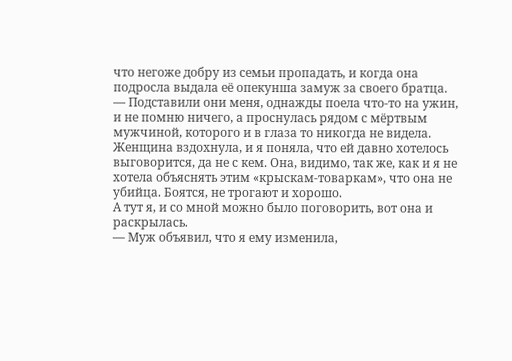что негоже добру из семьи пропадать, и когда она подросла выдала её опекунша замуж за своего братца.
— Подставили они меня, однажды поела что-то на ужин, и не помню ничего, а проснулась рядом с мёртвым мужчиной, которого и в глаза то никогда не видела.
Женщина вздохнула, и я поняла, что ей давно хотелось выговорится, да не с кем. Она, видимо, так же, как и я не хотела объяснять этим «крыскам-товаркам», что она не убийца. Боятся, не трогают и хорошо.
А тут я, и со мной можно было поговорить, вот она и раскрылась.
— Муж объявил, что я ему изменила,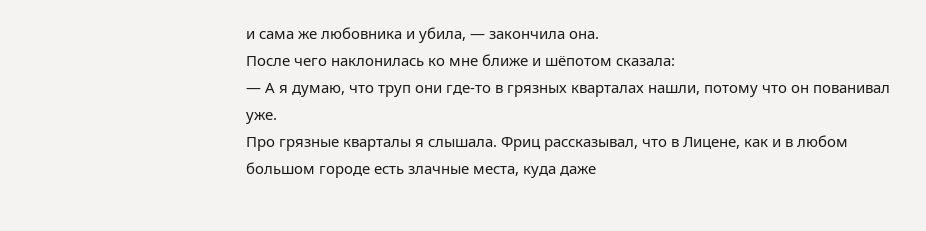и сама же любовника и убила, — закончила она.
После чего наклонилась ко мне ближе и шёпотом сказала:
— А я думаю, что труп они где-то в грязных кварталах нашли, потому что он пованивал уже.
Про грязные кварталы я слышала. Фриц рассказывал, что в Лицене, как и в любом большом городе есть злачные места, куда даже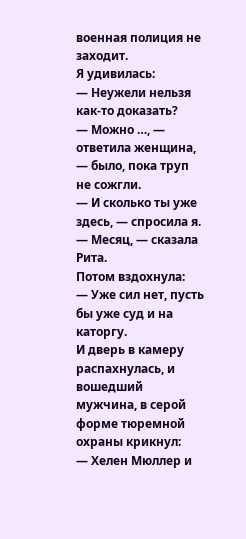военная полиция не заходит.
Я удивилась:
— Неужели нельзя как-то доказать?
— Можно …, — ответила женщина, — было, пока труп не сожгли.
— И сколько ты уже здесь, — спросила я.
— Месяц, — сказала Рита.
Потом вздохнула:
— Уже сил нет, пусть бы уже суд и на каторгу.
И дверь в камеру распахнулась, и вошедший мужчина, в серой форме тюремной охраны крикнул:
— Хелен Мюллер и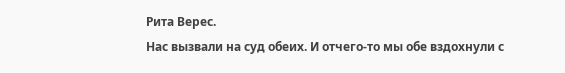Рита Верес.
Нас вызвали на суд обеих. И отчего-то мы обе вздохнули с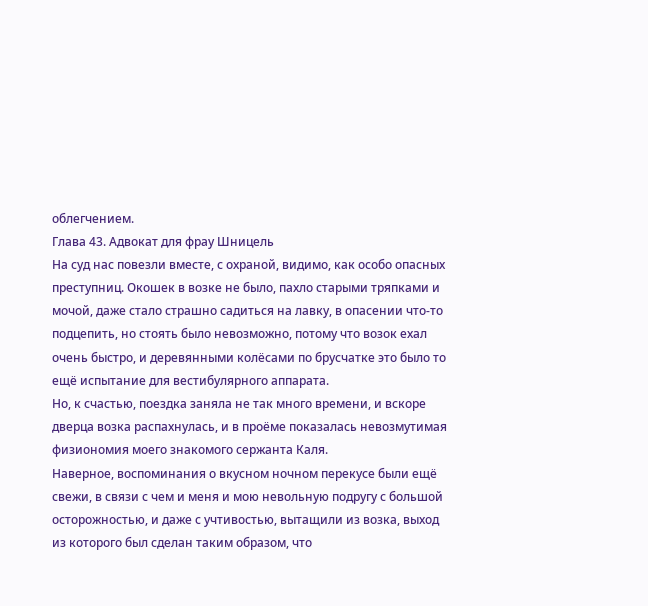облегчением.
Глава 43. Адвокат для фрау Шницель
На суд нас повезли вместе, с охраной, видимо, как особо опасных преступниц. Окошек в возке не было, пахло старыми тряпками и мочой, даже стало страшно садиться на лавку, в опасении что-то подцепить, но стоять было невозможно, потому что возок ехал очень быстро, и деревянными колёсами по брусчатке это было то ещё испытание для вестибулярного аппарата.
Но, к счастью, поездка заняла не так много времени, и вскоре дверца возка распахнулась, и в проёме показалась невозмутимая физиономия моего знакомого сержанта Каля.
Наверное, воспоминания о вкусном ночном перекусе были ещё свежи, в связи с чем и меня и мою невольную подругу с большой осторожностью, и даже с учтивостью, вытащили из возка, выход из которого был сделан таким образом, что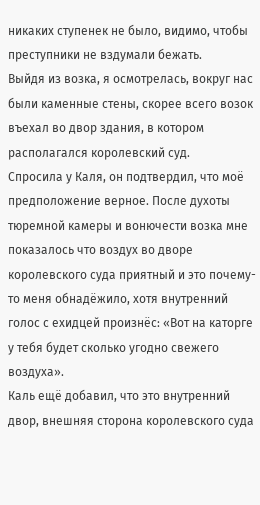никаких ступенек не было, видимо, чтобы преступники не вздумали бежать.
Выйдя из возка, я осмотрелась, вокруг нас были каменные стены, скорее всего возок въехал во двор здания, в котором располагался королевский суд.
Спросила у Каля, он подтвердил, что моё предположение верное. После духоты тюремной камеры и вонючести возка мне показалось что воздух во дворе королевского суда приятный и это почему-то меня обнадёжило, хотя внутренний голос с ехидцей произнёс: «Вот на каторге у тебя будет сколько угодно свежего воздуха».
Каль ещё добавил, что это внутренний двор, внешняя сторона королевского суда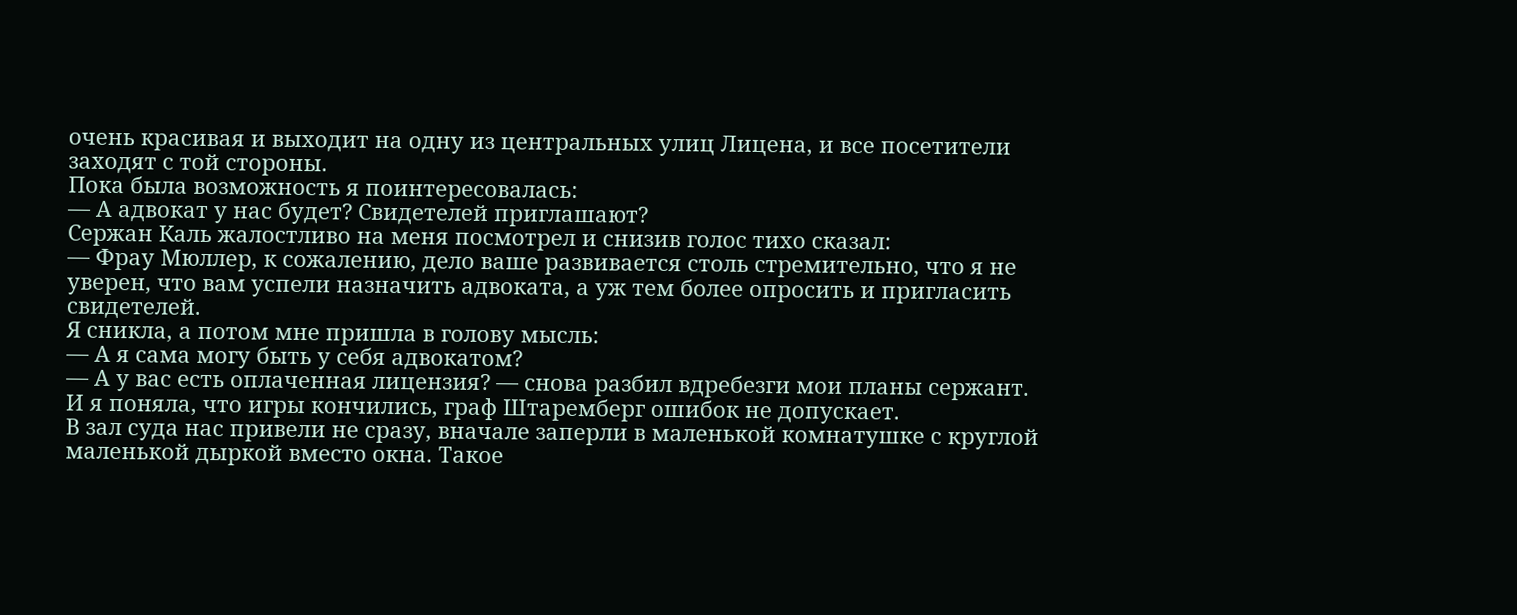очень красивая и выходит на одну из центральных улиц Лицена, и все посетители заходят с той стороны.
Пока была возможность я поинтересовалась:
— А адвокат у нас будет? Свидетелей приглашают?
Сержан Каль жалостливо на меня посмотрел и снизив голос тихо сказал:
— Фрау Мюллер, к сожалению, дело ваше развивается столь стремительно, что я не уверен, что вам успели назначить адвоката, а уж тем более опросить и пригласить свидетелей.
Я сникла, а потом мне пришла в голову мысль:
— А я сама могу быть у себя адвокатом?
— А у вас есть оплаченная лицензия? — снова разбил вдребезги мои планы сержант.
И я поняла, что игры кончились, граф Штаремберг ошибок не допускает.
В зал суда нас привели не сразу, вначале заперли в маленькой комнатушке с круглой маленькой дыркой вместо окна. Такое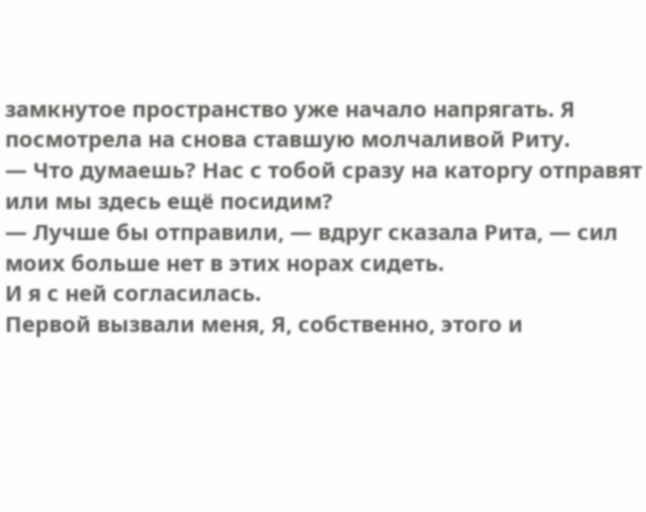замкнутое пространство уже начало напрягать. Я посмотрела на снова ставшую молчаливой Риту.
— Что думаешь? Нас с тобой сразу на каторгу отправят или мы здесь ещё посидим?
— Лучше бы отправили, — вдруг сказала Рита, — сил моих больше нет в этих норах сидеть.
И я с ней согласилась.
Первой вызвали меня, Я, собственно, этого и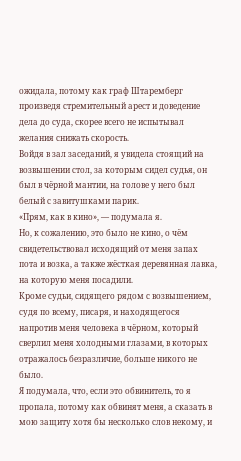ожидала, потому как граф Штаремберг произведя стремительный арест и доведение дела до суда, скорее всего не испытывал желания снижать скорость.
Войдя в зал заседаний, я увидела стоящий на возвышении стол, за которым сидел судья, он был в чёрной мантии, на голове у него был белый с завитушками парик.
«Прям, как в кино», — подумала я.
Но, к сожалению, это было не кино, о чём свидетельствовал исходящий от меня запах пота и возка, а также жёсткая деревянная лавка, на которую меня посадили.
Кроме судьи, сидящего рядом с возвышением, судя по всему, писаря, и находящегося напротив меня человека в чёрном, который сверлил меня холодными глазами, в которых отражалось безразличие, больше никого не было.
Я подумала, что, если это обвинитель, то я пропала, потому как обвинят меня, а сказать в мою защиту хотя бы несколько слов некому, и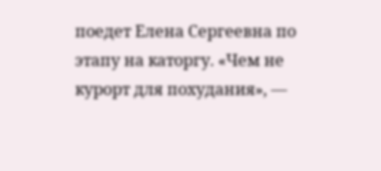поедет Елена Сергеевна по этапу на каторгу. «Чем не курорт для похудания», —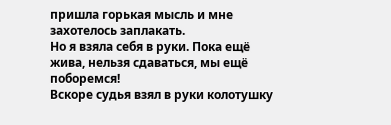пришла горькая мысль и мне захотелось заплакать.
Но я взяла себя в руки. Пока ещё жива, нельзя сдаваться, мы ещё поборемся!
Вскоре судья взял в руки колотушку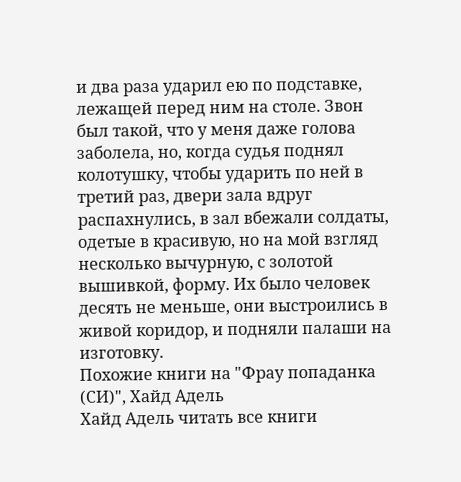и два раза ударил ею по подставке, лежащей перед ним на столе. Звон был такой, что у меня даже голова заболела, но, когда судья поднял колотушку, чтобы ударить по ней в третий раз, двери зала вдруг распахнулись, в зал вбежали солдаты, одетые в красивую, но на мой взгляд несколько вычурную, с золотой вышивкой, форму. Их было человек десять не меньше, они выстроились в живой коридор, и подняли палаши на изготовку.
Похожие книги на "Фрау попаданка (СИ)", Хайд Адель
Хайд Адель читать все книги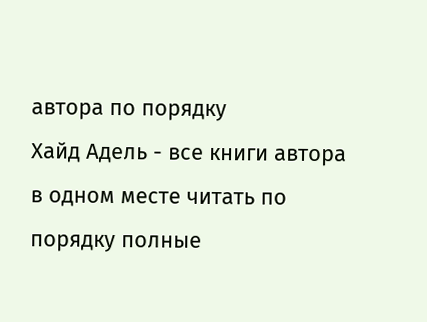автора по порядку
Хайд Адель - все книги автора в одном месте читать по порядку полные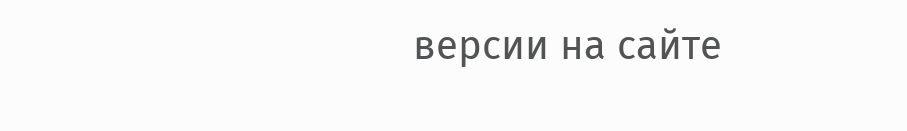версии на сайте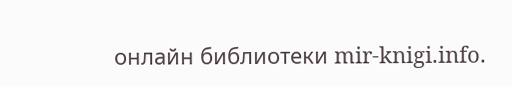онлайн библиотеки mir-knigi.info.